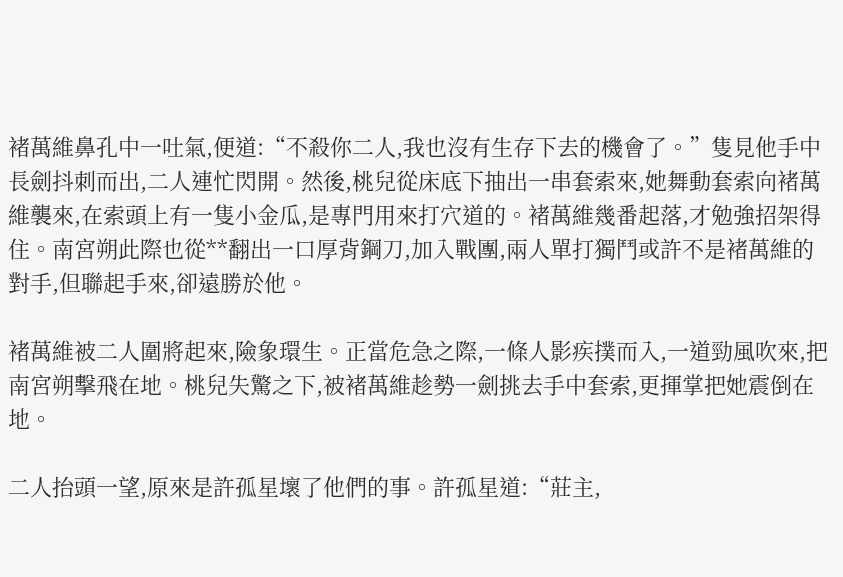褚萬維鼻孔中一吐氣,便道:“不殺你二人,我也沒有生存下去的機會了。”隻見他手中長劍抖刺而出,二人連忙閃開。然後,桃兒從床底下抽出一串套索來,她舞動套索向褚萬維襲來,在索頭上有一隻小金瓜,是專門用來打穴道的。褚萬維幾番起落,才勉強招架得住。南宮朔此際也從**翻出一口厚背鋼刀,加入戰團,兩人單打獨鬥或許不是褚萬維的對手,但聯起手來,卻遠勝於他。

褚萬維被二人圍將起來,險象環生。正當危急之際,一條人影疾撲而入,一道勁風吹來,把南宮朔擊飛在地。桃兒失驚之下,被褚萬維趁勢一劍挑去手中套索,更揮掌把她震倒在地。

二人抬頭一望,原來是許孤星壞了他們的事。許孤星道:“莊主,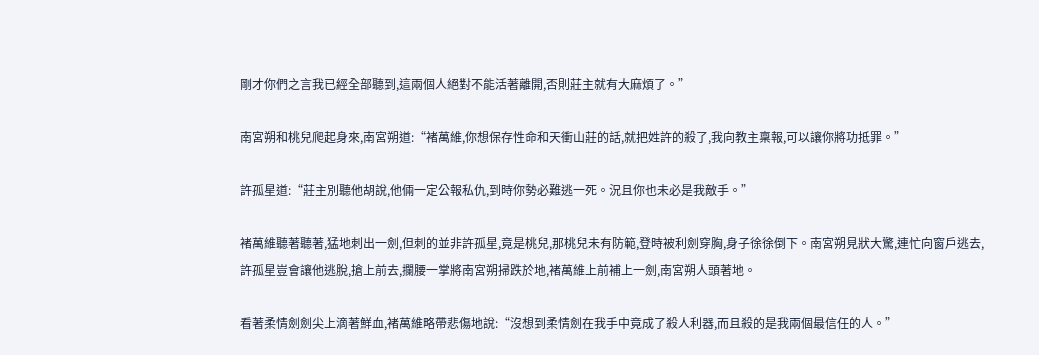剛才你們之言我已經全部聽到,這兩個人絕對不能活著離開,否則莊主就有大麻煩了。”

南宮朔和桃兒爬起身來,南宮朔道:“褚萬維,你想保存性命和天衝山莊的話,就把姓許的殺了,我向教主稟報,可以讓你將功抵罪。”

許孤星道:“莊主別聽他胡說,他倆一定公報私仇,到時你勢必難逃一死。況且你也未必是我敵手。”

褚萬維聽著聽著,猛地刺出一劍,但刺的並非許孤星,竟是桃兒,那桃兒未有防範,登時被利劍穿胸,身子徐徐倒下。南宮朔見狀大驚,連忙向窗戶逃去,許孤星豈會讓他逃脫,搶上前去,攔腰一掌將南宮朔掃跌於地,褚萬維上前補上一劍,南宮朔人頭著地。

看著柔情劍劍尖上滴著鮮血,褚萬維略帶悲傷地說:“沒想到柔情劍在我手中竟成了殺人利器,而且殺的是我兩個最信任的人。”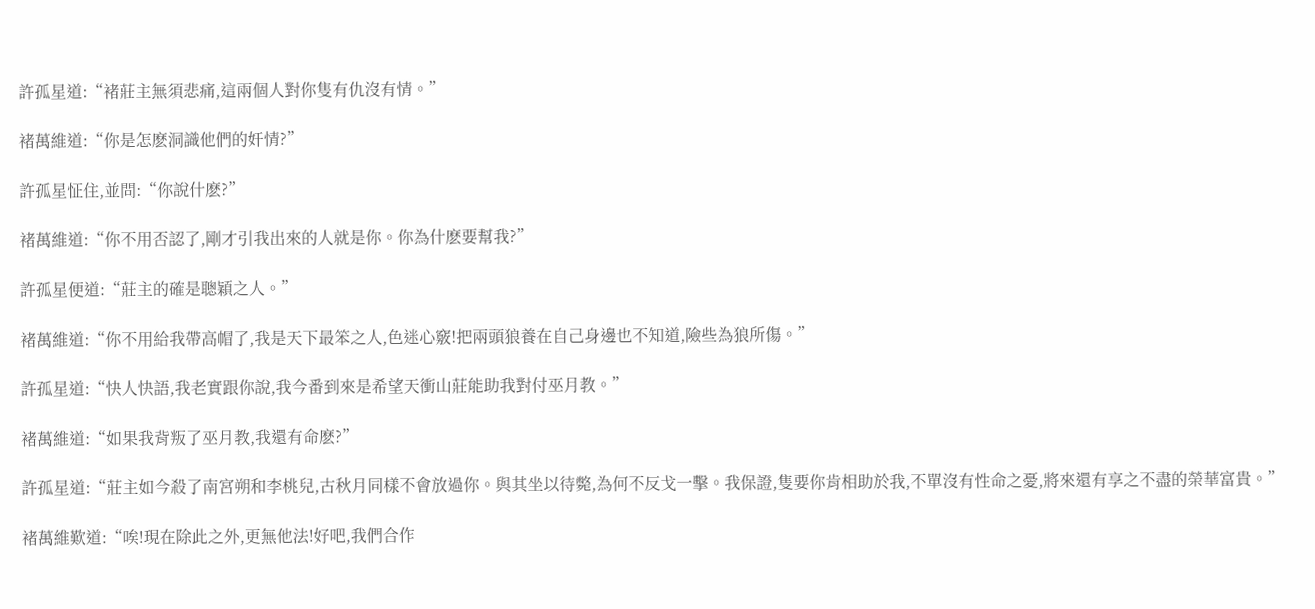許孤星道:“褚莊主無須悲痛,這兩個人對你隻有仇沒有情。”

褚萬維道:“你是怎麽洞識他們的奸情?”

許孤星怔住,並問:“你說什麽?”

褚萬維道:“你不用否認了,剛才引我出來的人就是你。你為什麽要幫我?”

許孤星便道:“莊主的確是聰穎之人。”

褚萬維道:“你不用給我帶高帽了,我是天下最笨之人,色迷心竅!把兩頭狼養在自己身邊也不知道,險些為狼所傷。”

許孤星道:“快人快語,我老實跟你說,我今番到來是希望天衝山莊能助我對付巫月教。”

褚萬維道:“如果我背叛了巫月教,我還有命麽?”

許孤星道:“莊主如今殺了南宮朔和李桃兒,古秋月同樣不會放過你。與其坐以待斃,為何不反戈一擊。我保證,隻要你肯相助於我,不單沒有性命之憂,將來還有享之不盡的榮華富貴。”

褚萬維歎道:“唉!現在除此之外,更無他法!好吧,我們合作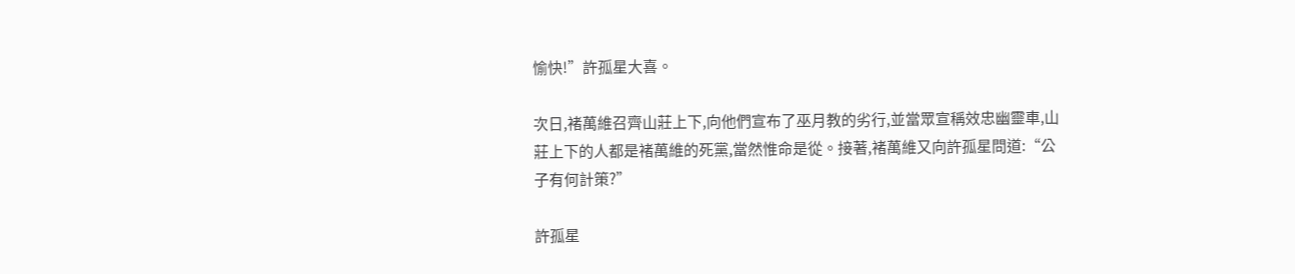愉快!”許孤星大喜。

次日,褚萬維召齊山莊上下,向他們宣布了巫月教的劣行,並當眾宣稱效忠幽靈車,山莊上下的人都是褚萬維的死黨,當然惟命是從。接著,褚萬維又向許孤星問道:“公子有何計策?”

許孤星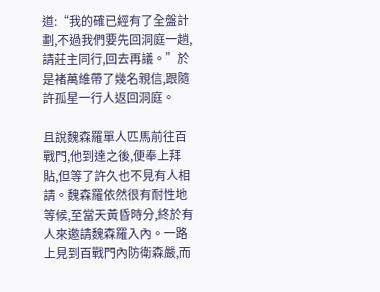道:“我的確已經有了全盤計劃,不過我們要先回洞庭一趟,請莊主同行,回去再議。”於是褚萬維帶了幾名親信,跟隨許孤星一行人返回洞庭。

且說魏森羅單人匹馬前往百戰門,他到達之後,便奉上拜貼,但等了許久也不見有人相請。魏森羅依然很有耐性地等候,至當天黃昏時分,終於有人來邀請魏森羅入內。一路上見到百戰門內防衛森嚴,而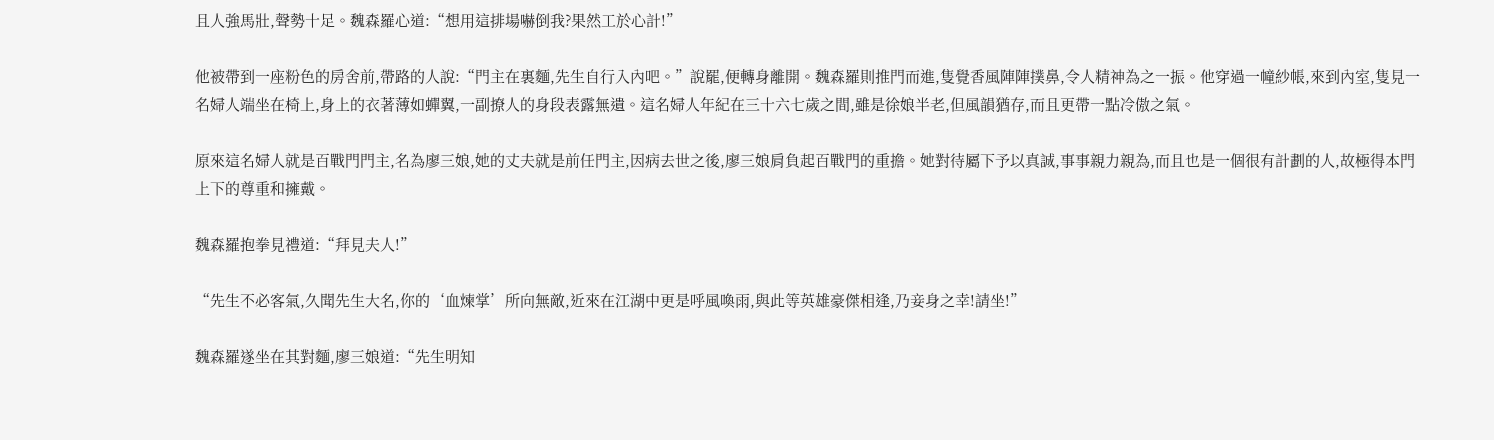且人強馬壯,聲勢十足。魏森羅心道:“想用這排場嚇倒我?果然工於心計!”

他被帶到一座粉色的房舍前,帶路的人說:“門主在裏麵,先生自行入內吧。”說罷,便轉身離開。魏森羅則推門而進,隻覺香風陣陣撲鼻,令人精神為之一振。他穿過一幢紗帳,來到內室,隻見一名婦人端坐在椅上,身上的衣著薄如蟬翼,一副撩人的身段表露無遺。這名婦人年紀在三十六七歲之間,雖是徐娘半老,但風韻猶存,而且更帶一點冷傲之氣。

原來這名婦人就是百戰門門主,名為廖三娘,她的丈夫就是前任門主,因病去世之後,廖三娘肩負起百戰門的重擔。她對待屬下予以真誠,事事親力親為,而且也是一個很有計劃的人,故極得本門上下的尊重和擁戴。

魏森羅抱拳見禮道:“拜見夫人!”

“先生不必客氣,久聞先生大名,你的‘血煉掌’所向無敵,近來在江湖中更是呼風喚雨,與此等英雄豪傑相逢,乃妾身之幸!請坐!”

魏森羅遂坐在其對麵,廖三娘道:“先生明知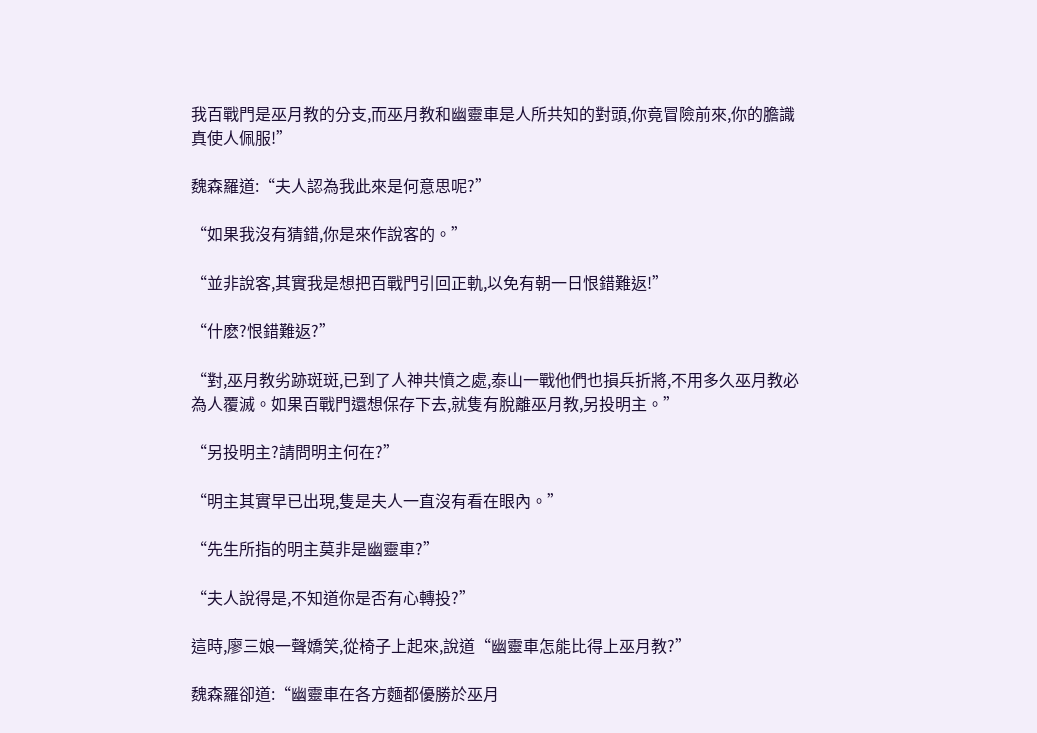我百戰門是巫月教的分支,而巫月教和幽靈車是人所共知的對頭,你竟冒險前來,你的膽識真使人佩服!”

魏森羅道:“夫人認為我此來是何意思呢?”

“如果我沒有猜錯,你是來作說客的。”

“並非說客,其實我是想把百戰門引回正軌,以免有朝一日恨錯難返!”

“什麽?恨錯難返?”

“對,巫月教劣跡斑斑,已到了人神共憤之處,泰山一戰他們也損兵折將,不用多久巫月教必為人覆滅。如果百戰門還想保存下去,就隻有脫離巫月教,另投明主。”

“另投明主?請問明主何在?”

“明主其實早已出現,隻是夫人一直沒有看在眼內。”

“先生所指的明主莫非是幽靈車?”

“夫人說得是,不知道你是否有心轉投?”

這時,廖三娘一聲嬌笑,從椅子上起來,說道“幽靈車怎能比得上巫月教?”

魏森羅卻道:“幽靈車在各方麵都優勝於巫月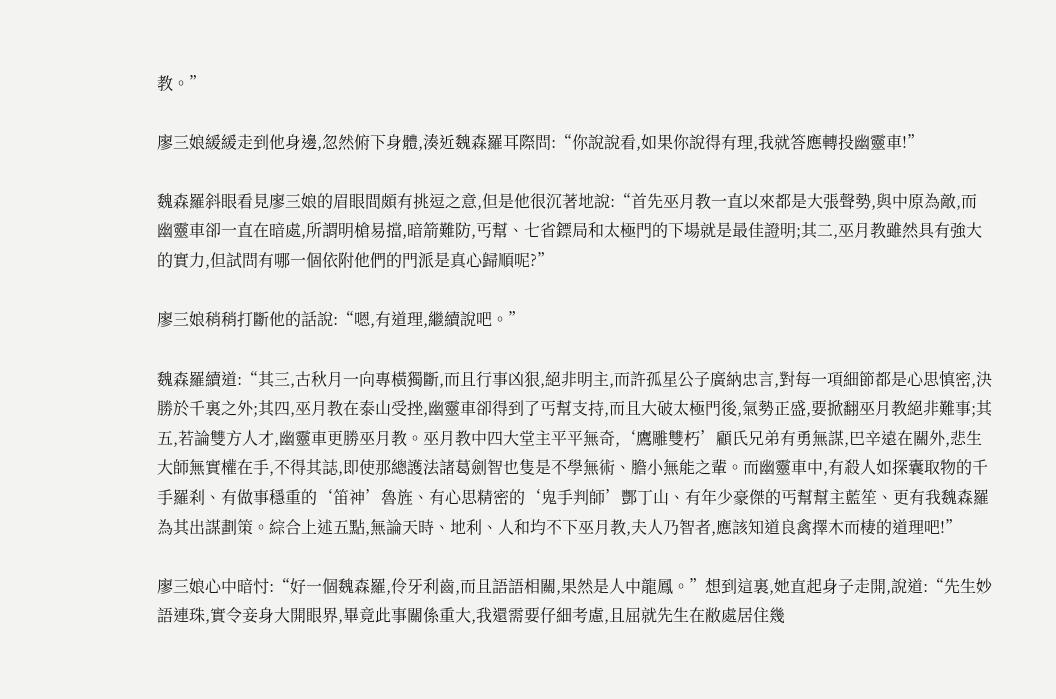教。”

廖三娘緩緩走到他身邊,忽然俯下身體,湊近魏森羅耳際問:“你說說看,如果你說得有理,我就答應轉投幽靈車!”

魏森羅斜眼看見廖三娘的眉眼間頗有挑逗之意,但是他很沉著地說:“首先巫月教一直以來都是大張聲勢,與中原為敵,而幽靈車卻一直在暗處,所謂明槍易擋,暗箭難防,丐幫、七省鏢局和太極門的下場就是最佳證明;其二,巫月教雖然具有強大的實力,但試問有哪一個依附他們的門派是真心歸順呢?”

廖三娘稍稍打斷他的話說:“嗯,有道理,繼續說吧。”

魏森羅續道:“其三,古秋月一向專橫獨斷,而且行事凶狠,絕非明主,而許孤星公子廣納忠言,對每一項細節都是心思慎密,決勝於千裏之外;其四,巫月教在泰山受挫,幽靈車卻得到了丐幫支持,而且大破太極門後,氣勢正盛,要掀翻巫月教絕非難事;其五,若論雙方人才,幽靈車更勝巫月教。巫月教中四大堂主平平無奇,‘鷹雕雙朽’顧氏兄弟有勇無謀,巴辛遠在關外,悲生大師無實權在手,不得其誌,即使那總護法諸葛劍智也隻是不學無術、膽小無能之輩。而幽靈車中,有殺人如探囊取物的千手羅刹、有做事穩重的‘笛神’魯旌、有心思精密的‘鬼手判師’酆丁山、有年少豪傑的丐幫幫主藍笙、更有我魏森羅為其出謀劃策。綜合上述五點,無論天時、地利、人和均不下巫月教,夫人乃智者,應該知道良禽擇木而棲的道理吧!”

廖三娘心中暗忖:“好一個魏森羅,伶牙利齒,而且語語相關,果然是人中龍鳳。”想到這裏,她直起身子走開,說道:“先生妙語連珠,實令妾身大開眼界,畢竟此事關係重大,我還需要仔細考慮,且屈就先生在敝處居住幾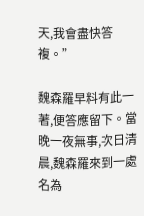天,我會盡快答複。”

魏森羅早料有此一著,便答應留下。當晚一夜無事,次日清晨,魏森羅來到一處名為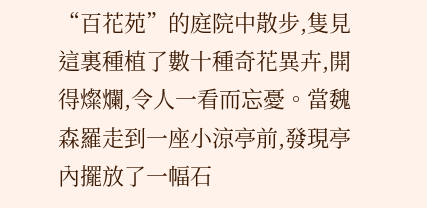“百花苑”的庭院中散步,隻見這裏種植了數十種奇花異卉,開得燦爛,令人一看而忘憂。當魏森羅走到一座小涼亭前,發現亭內擺放了一幅石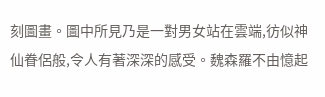刻圖畫。圖中所見乃是一對男女站在雲端,彷似神仙眷侶般,令人有著深深的感受。魏森羅不由憶起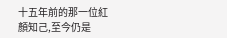十五年前的那一位紅顏知己,至今仍是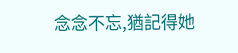念念不忘,猶記得她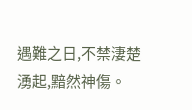遇難之日,不禁淒楚湧起,黯然神傷。